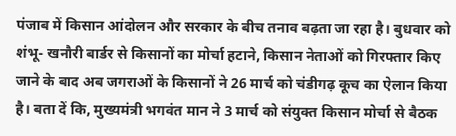पंजाब में किसान आंदोलन और सरकार के बीच तनाव बढ़ता जा रहा है। बुधवार को शंभू- खनौरी बार्डर से किसानों का मोर्चा हटाने, किसान नेताओं को गिरफ्तार किए जाने के बाद अब जगराओं के किसानों ने 26 मार्च को चंडीगढ़ कूच का ऐलान किया है। बता दें कि, मुख्यमंत्री भगवंत मान ने 3 मार्च को संयुक्त किसान मोर्चा से बैठक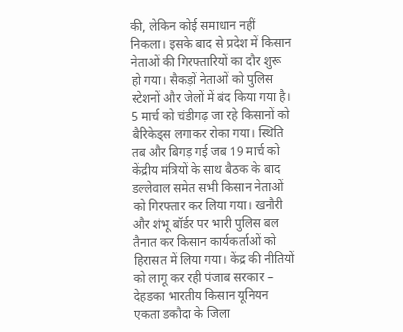की, लेकिन कोई समाधान नहीं निकला। इसके बाद से प्रदेश में किसान नेताओं की गिरफ्तारियों का दौर शुरू हो गया। सैकड़ों नेताओं को पुलिस स्टेशनों और जेलों में बंद किया गया है। 5 मार्च को चंडीगढ़ जा रहे किसानों को बैरिकेड्स लगाकर रोका गया। स्थिति तब और बिगड़ गई जब 19 मार्च को केंद्रीय मंत्रियों के साथ बैठक के बाद डल्लेवाल समेत सभी किसान नेताओं को गिरफ्तार कर लिया गया। खनौरी और शंभू बॉर्डर पर भारी पुलिस बल तैनात कर किसान कार्यकर्ताओं को हिरासत में लिया गया। केंद्र की नीतियों को लागू कर रही पंजाब सरकार – देहडका भारतीय किसान यूनियन एकता डकौदा के जिला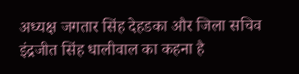अध्यक्ष जगतार सिंह देहडका और जिला सचिव इंद्रजीत सिंह धालीवाल का कहना है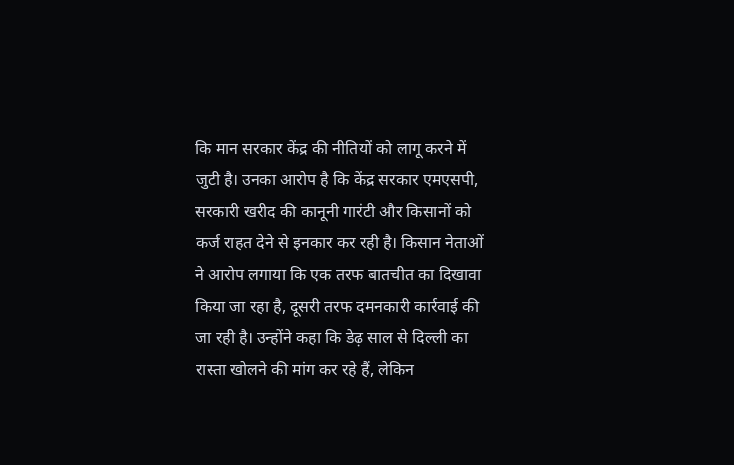कि मान सरकार केंद्र की नीतियों को लागू करने में जुटी है। उनका आरोप है कि केंद्र सरकार एमएसपी, सरकारी खरीद की कानूनी गारंटी और किसानों को कर्ज राहत देने से इनकार कर रही है। किसान नेताओं ने आरोप लगाया कि एक तरफ बातचीत का दिखावा किया जा रहा है, दूसरी तरफ दमनकारी कार्रवाई की जा रही है। उन्होंने कहा कि डेढ़ साल से दिल्ली का रास्ता खोलने की मांग कर रहे हैं, लेकिन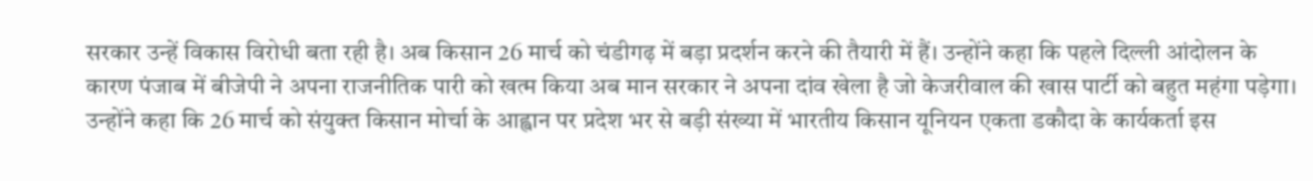सरकार उन्हें विकास विरोधी बता रही है। अब किसान 26 मार्च को चंडीगढ़ में बड़ा प्रदर्शन करने की तैयारी में हैं। उन्होंने कहा कि पहले दिल्ली आंदोलन के कारण पंजाब में बीजेपी ने अपना राजनीतिक पारी को खत्म किया अब मान सरकार ने अपना दांव खेला है जो केजरीवाल की खास पार्टी को बहुत महंगा पड़ेगा। उन्होंने कहा कि 26 मार्च को संयुक्त किसान मोर्चा के आह्वान पर प्रदेश भर से बड़ी संख्या में भारतीय किसान यूनियन एकता डकौदा के कार्यकर्ता इस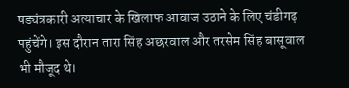षड्यंत्रकारी अत्याचार के खिलाफ आवाज उठाने के लिए चंडीगढ़ पहुंचेंगे। इस दौरान तारा सिंह अछरवाल और तरसेम सिंह बासूवाल भी मौजूद थे।